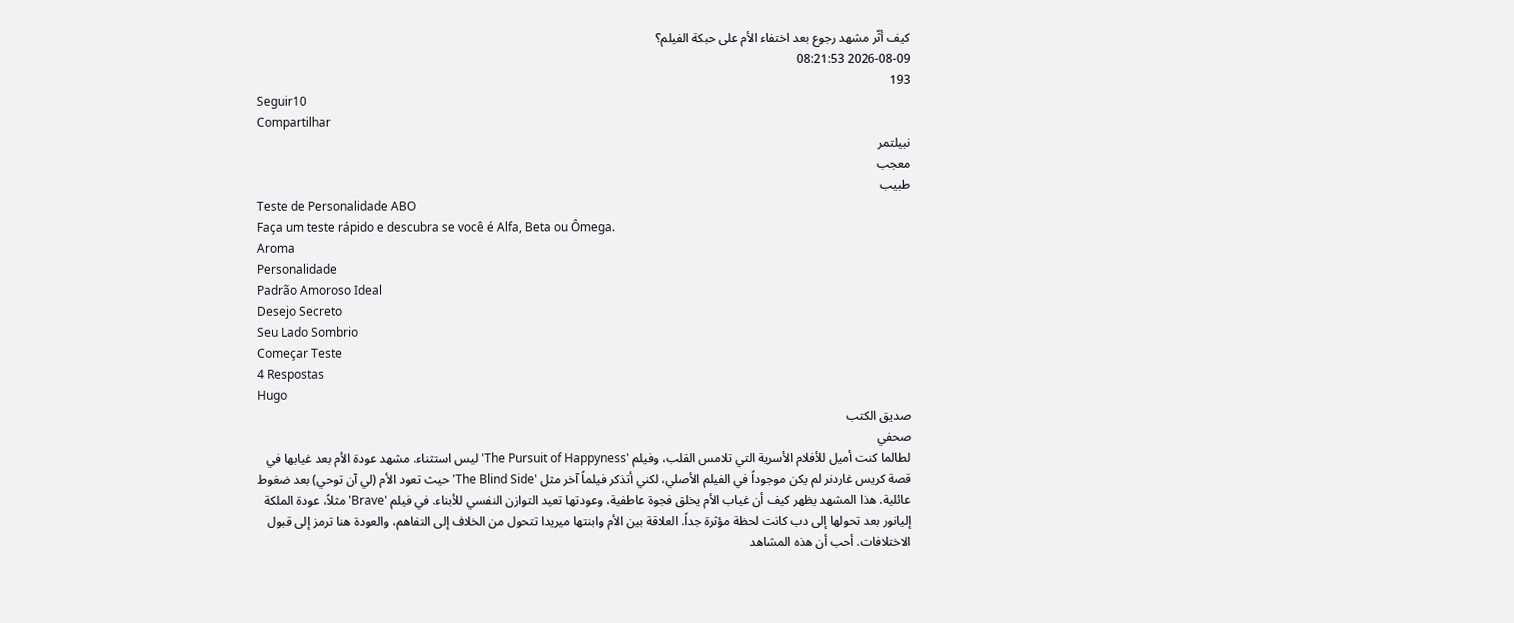كيف أثّر مشهد رجوع بعد اختفاء الأم على حبكة الفيلم؟
2026-08-09 08:21:53
193
Seguir10
Compartilhar
نبيلتمر
معجب
طبيب
Teste de Personalidade ABO
Faça um teste rápido e descubra se você é Alfa, Beta ou Ômega.
Aroma
Personalidade
Padrão Amoroso Ideal
Desejo Secreto
Seu Lado Sombrio
Começar Teste
4 Respostas
Hugo
صديق الكتب
صحفي
لطالما كنت أميل للأفلام الأسرية التي تلامس القلب، وفيلم 'The Pursuit of Happyness' ليس استثناء. مشهد عودة الأم بعد غيابها في قصة كريس غاردنر لم يكن موجوداً في الفيلم الأصلي، لكني أتذكر فيلماً آخر مثل 'The Blind Side' حيث تعود الأم (لي آن توحي) بعد ضغوط عائلية. هذا المشهد يظهر كيف أن غياب الأم يخلق فجوة عاطفية، وعودتها تعيد التوازن النفسي للأبناء. في فيلم 'Brave' مثلاً، عودة الملكة إليانور بعد تحولها إلى دب كانت لحظة مؤثرة جداً. العلاقة بين الأم وابنتها ميريدا تتحول من الخلاف إلى التفاهم، والعودة هنا ترمز إلى قبول الاختلافات. أحب أن هذه المشاهد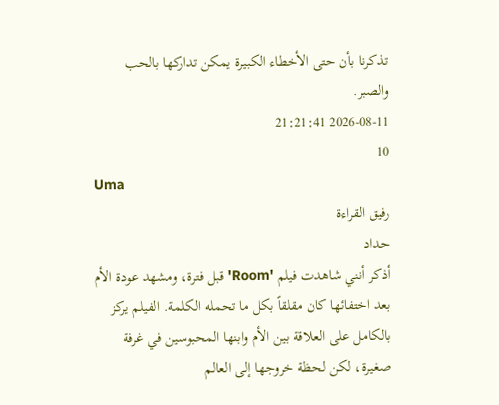تذكرنا بأن حتى الأخطاء الكبيرة يمكن تداركها بالحب والصبر.
2026-08-11 21:21:41
10
Uma
رفيق القراءة
حداد
أذكر أنني شاهدت فيلم 'Room' قبل فترة، ومشهد عودة الأم بعد اختفائها كان مقلقاً بكل ما تحمله الكلمة. الفيلم يركز بالكامل على العلاقة بين الأم وابنها المحبوسين في غرفة صغيرة، لكن لحظة خروجها إلى العالم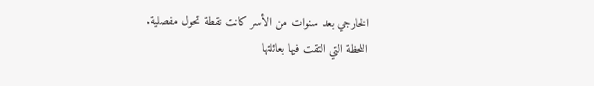الخارجي بعد سنوات من الأسر كانت نقطة تحول مفصلية.
اللحظة التي التقت فيها بعائلتها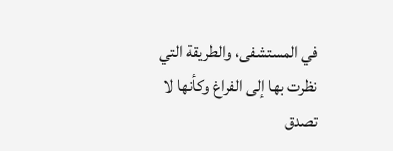في المستشفى، والطريقة التي نظرت بها إلى الفراغ وكأنها لا تصدق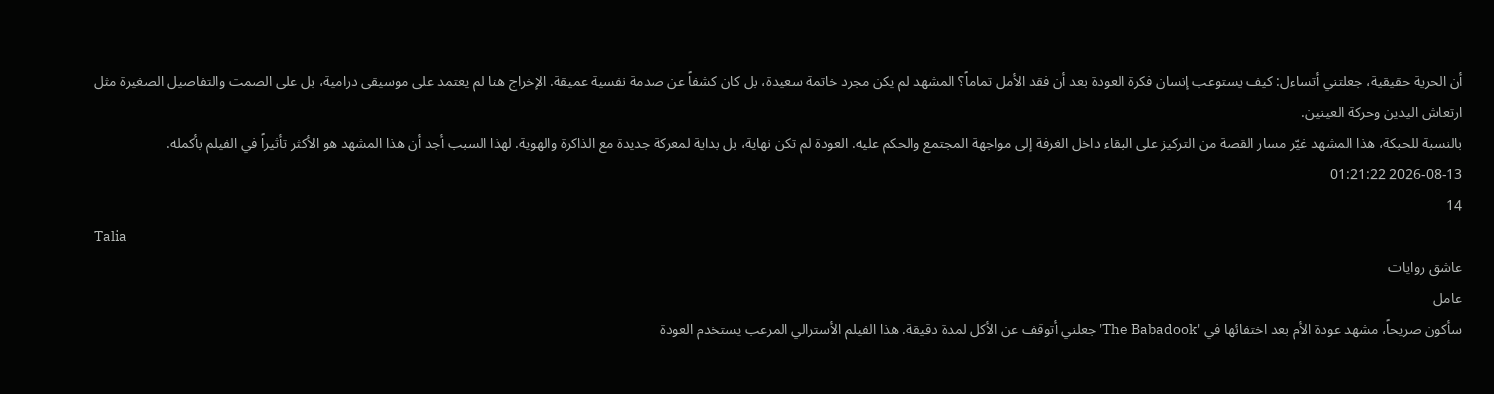أن الحرية حقيقية، جعلتني أتساءل: كيف يستوعب إنسان فكرة العودة بعد أن فقد الأمل تماماً؟ المشهد لم يكن مجرد خاتمة سعيدة، بل كان كشفاً عن صدمة نفسية عميقة. الإخراج هنا لم يعتمد على موسيقى درامية، بل على الصمت والتفاصيل الصغيرة مثل ارتعاش اليدين وحركة العينين.
بالنسبة للحبكة، هذا المشهد غيّر مسار القصة من التركيز على البقاء داخل الغرفة إلى مواجهة المجتمع والحكم عليه. العودة لم تكن نهاية، بل بداية لمعركة جديدة مع الذاكرة والهوية. لهذا السبب أجد أن هذا المشهد هو الأكثر تأثيراً في الفيلم بأكمله.
2026-08-13 01:21:22
14
Talia
عاشق روايات
عامل
سأكون صريحاً، مشهد عودة الأم بعد اختفائها في 'The Babadook' جعلني أتوقف عن الأكل لمدة دقيقة. هذا الفيلم الأسترالي المرعب يستخدم العودة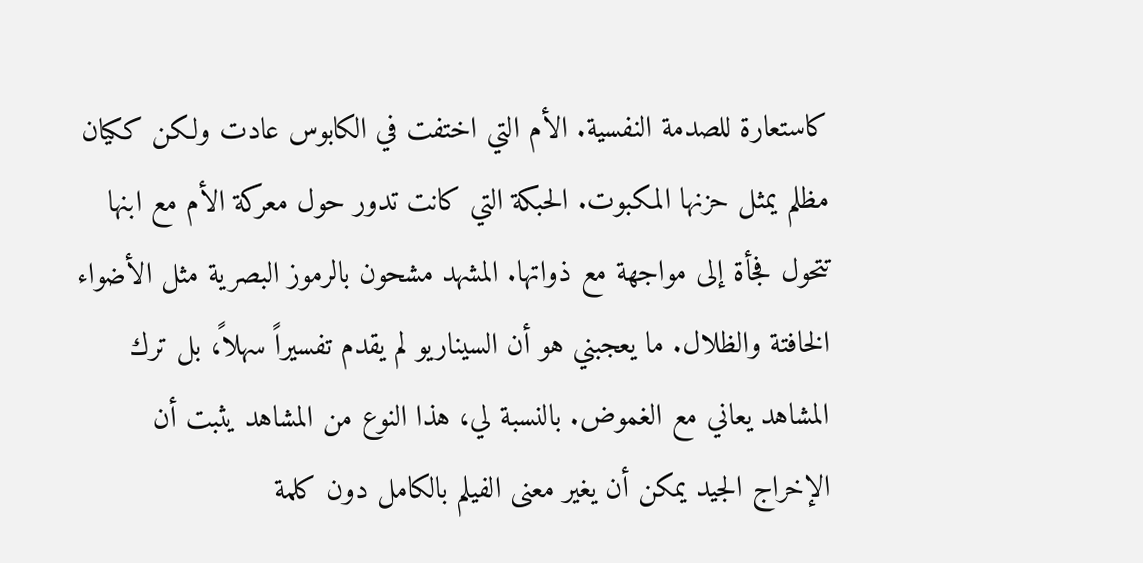كاستعارة للصدمة النفسية. الأم التي اختفت في الكابوس عادت ولكن ككيان مظلم يمثل حزنها المكبوت. الحبكة التي كانت تدور حول معركة الأم مع ابنها تتحول فجأة إلى مواجهة مع ذواتها. المشهد مشحون بالرموز البصرية مثل الأضواء الخافتة والظلال. ما يعجبني هو أن السيناريو لم يقدم تفسيراً سهلاً، بل ترك المشاهد يعاني مع الغموض. بالنسبة لي، هذا النوع من المشاهد يثبت أن الإخراج الجيد يمكن أن يغير معنى الفيلم بالكامل دون كلمة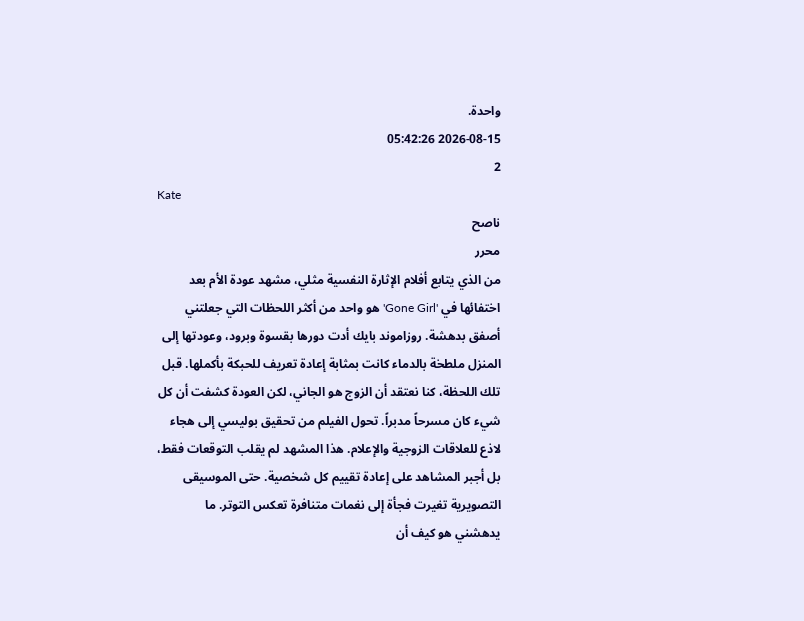واحدة.
2026-08-15 05:42:26
2
Kate
ناصح
محرر
من الذي يتابع أفلام الإثارة النفسية مثلي، مشهد عودة الأم بعد اختفائها في 'Gone Girl' هو واحد من أكثر اللحظات التي جعلتني أصفق بدهشة. روزاموند بايك أدت دورها بقسوة وبرود، وعودتها إلى المنزل ملطخة بالدماء كانت بمثابة إعادة تعريف للحبكة بأكملها. قبل تلك اللحظة، كنا نعتقد أن الزوج هو الجاني، لكن العودة كشفت أن كل شيء كان مسرحاً مدبراً. تحول الفيلم من تحقيق بوليسي إلى هجاء لاذع للعلاقات الزوجية والإعلام. هذا المشهد لم يقلب التوقعات فقط، بل أجبر المشاهد على إعادة تقييم كل شخصية. حتى الموسيقى التصويرية تغيرت فجأة إلى نغمات متنافرة تعكس التوتر. ما يدهشني هو كيف أن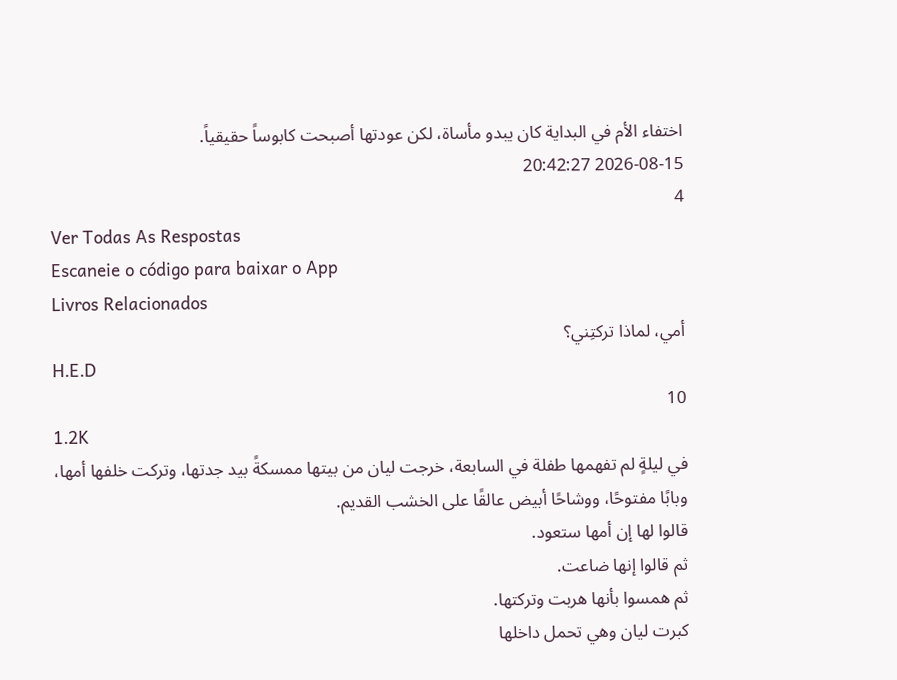اختفاء الأم في البداية كان يبدو مأساة، لكن عودتها أصبحت كابوساً حقيقياً.
2026-08-15 20:42:27
4
Ver Todas As Respostas
Escaneie o código para baixar o App
Livros Relacionados
أمي، لماذا تركتِني؟
H.E.D
10
1.2K
في ليلةٍ لم تفهمها طفلة في السابعة، خرجت ليان من بيتها ممسكةً بيد جدتها، وتركت خلفها أمها، وبابًا مفتوحًا، ووشاحًا أبيض عالقًا على الخشب القديم.
قالوا لها إن أمها ستعود.
ثم قالوا إنها ضاعت.
ثم همسوا بأنها هربت وتركتها.
كبرت ليان وهي تحمل داخلها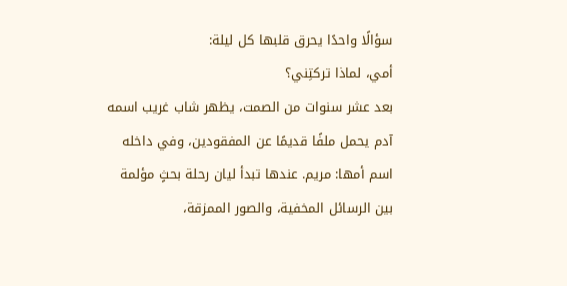سؤالًا واحدًا يحرق قلبها كل ليلة:
أمي، لماذا تركتِني؟
بعد عشر سنوات من الصمت، يظهر شاب غريب اسمه آدم يحمل ملفًا قديمًا عن المفقودين، وفي داخله اسم أمها: مريم. عندها تبدأ ليان رحلة بحثٍ مؤلمة بين الرسائل المخفية، والصور الممزقة،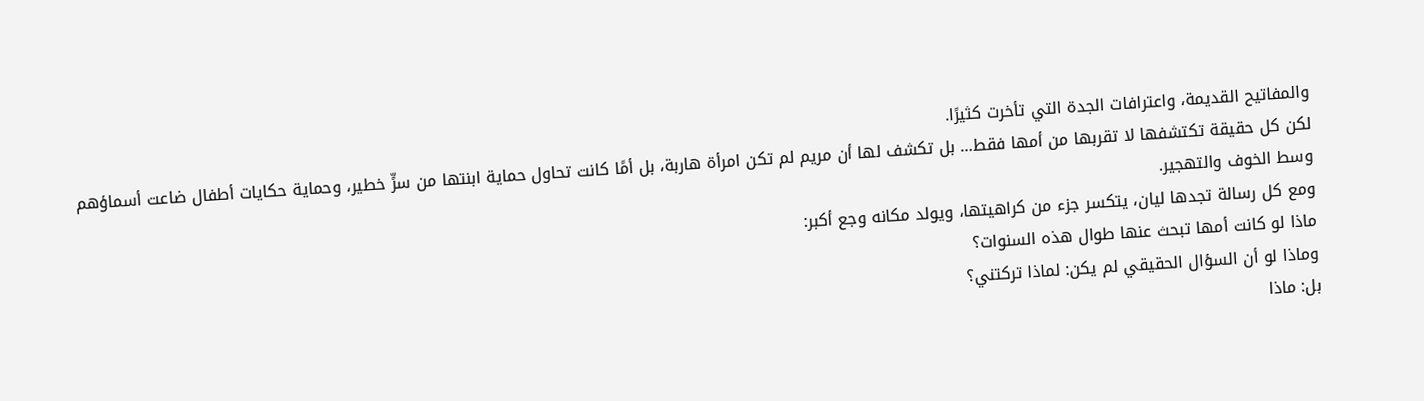والمفاتيح القديمة، واعترافات الجدة التي تأخرت كثيرًا.
لكن كل حقيقة تكتشفها لا تقربها من أمها فقط… بل تكشف لها أن مريم لم تكن امرأة هاربة، بل أمًا كانت تحاول حماية ابنتها من سرٍّ خطير، وحماية حكايات أطفال ضاعت أسماؤهم وسط الخوف والتهجير.
ومع كل رسالة تجدها ليان، يتكسر جزء من كراهيتها، ويولد مكانه وجع أكبر:
ماذا لو كانت أمها تبحث عنها طوال هذه السنوات؟
وماذا لو أن السؤال الحقيقي لم يكن: لماذا تركتني؟
بل: ماذا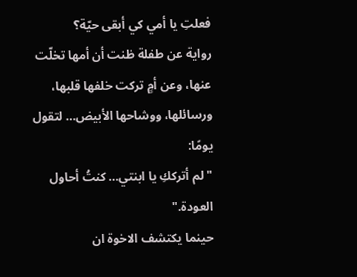فعلتِ يا أمي كي أبقى حيّة؟
رواية عن طفلة ظنت أن أمها تخلّت عنها، وعن أمٍ تركت خلفها قلبها، ورسائلها، ووشاحها الأبيض… لتقول يومًا:
"لم أترككِ يا ابنتي… كنتُ أحاول العودة."
حينما يكتشف الاخوة ان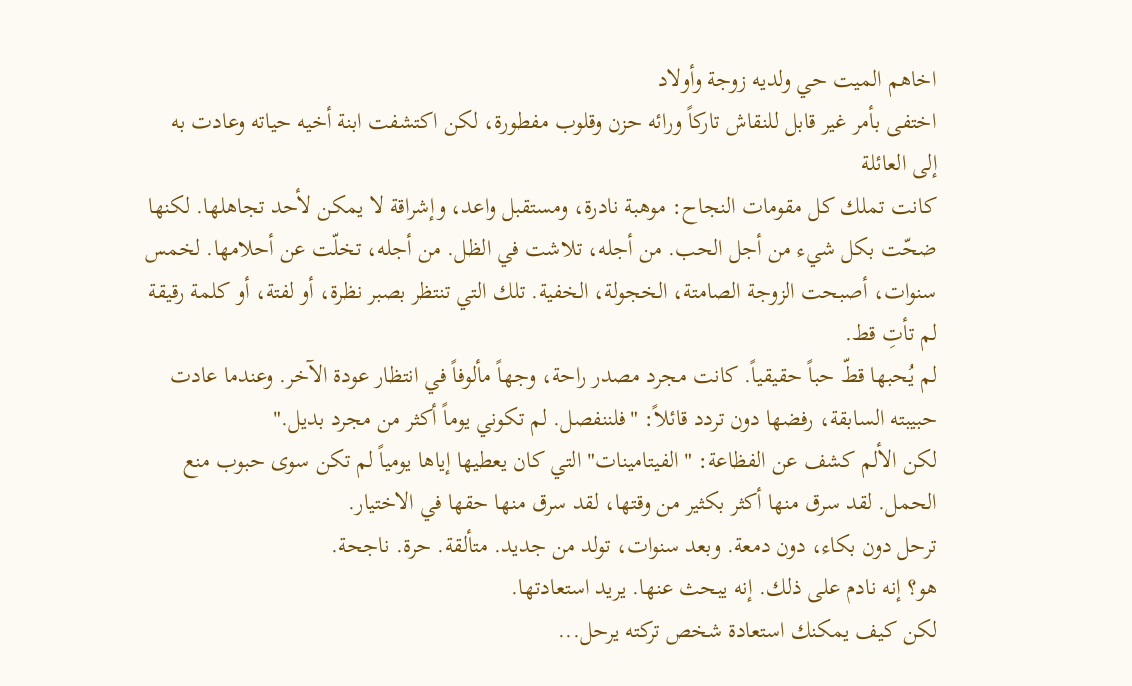اخاهم الميت حي ولديه زوجة وأولاد
اختفى بأمر غير قابل للنقاش تاركاً ورائه حزن وقلوب مفطورة، لكن اكتشفت ابنة أخيه حياته وعادت به إلى العائلة
كانت تملك كل مقومات النجاح: موهبة نادرة، ومستقبل واعد، وإشراقة لا يمكن لأحد تجاهلها. لكنها ضحّت بكل شيء من أجل الحب. من أجله، تلاشت في الظل. من أجله، تخلّت عن أحلامها. لخمس سنوات، أصبحت الزوجة الصامتة، الخجولة، الخفية. تلك التي تنتظر بصبر نظرة، أو لفتة، أو كلمة رقيقة لم تأتِ قط.
لم يُحبها قطّ حباً حقيقياً. كانت مجرد مصدر راحة، وجهاً مألوفاً في انتظار عودة الآخر. وعندما عادت حبيبته السابقة، رفضها دون تردد قائلاً: "فلننفصل. لم تكوني يوماً أكثر من مجرد بديل."
لكن الألم كشف عن الفظاعة: "الفيتامينات" التي كان يعطيها إياها يومياً لم تكن سوى حبوب منع الحمل. لقد سرق منها أكثر بكثير من وقتها، لقد سرق منها حقها في الاختيار.
ترحل دون بكاء، دون دمعة. وبعد سنوات، تولد من جديد. متألقة. حرة. ناجحة.
هو؟ إنه نادم على ذلك. إنه يبحث عنها. يريد استعادتها.
لكن كيف يمكنك استعادة شخص تركته يرحل...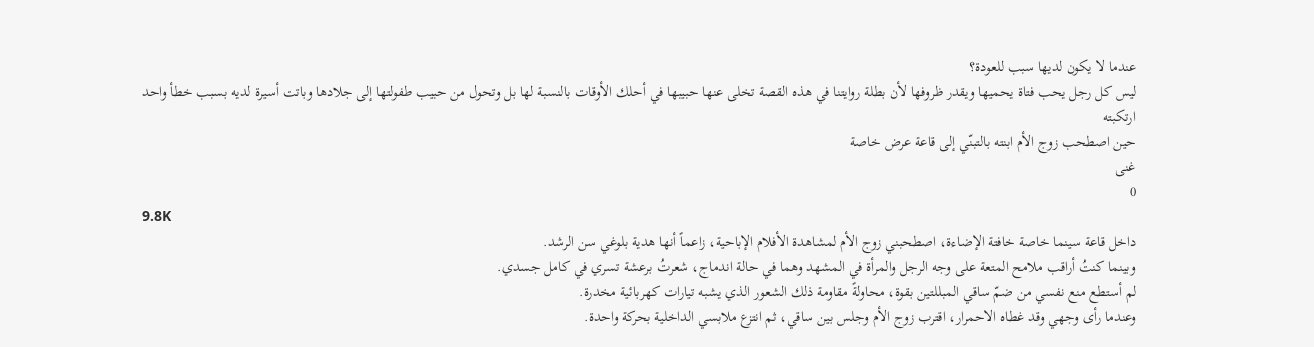عندما لا يكون لديها سبب للعودة؟
ليس كل رجل يحب فتاة يحميها ويقدر ظروفها لأن بطلة روايتنا في هذه القصة تخلى عنها حبيبها في أحلك الأوقات بالنسبة لها بل وتحول من حبيب طفولتها إلى جلادها وباتت أسيرة لديه بسبب خطأ واحد ارتكبته
حين اصطحب زوج الأم ابنته بالتبنّي إلى قاعة عرض خاصة
غنى
0
9.8K
داخل قاعة سينما خاصة خافتة الإضاءة، اصطحبني زوج الأم لمشاهدة الأفلام الإباحية، زاعماً أنها هدية بلوغي سن الرشد.
وبينما كنتُ أراقب ملامح المتعة على وجه الرجل والمرأة في المشهد وهما في حالة اندماج، شعرتُ برعشة تسري في كامل جسدي.
لم أستطع منع نفسي من ضمّ ساقي المبللتين بقوة، محاولةً مقاومة ذلك الشعور الذي يشبه تيارات كهربائية مخدرة.
وعندما رأى وجهي وقد غطاه الاحمرار، اقترب زوج الأم وجلس بين ساقي، ثم انتزع ملابسي الداخلية بحركة واحدة.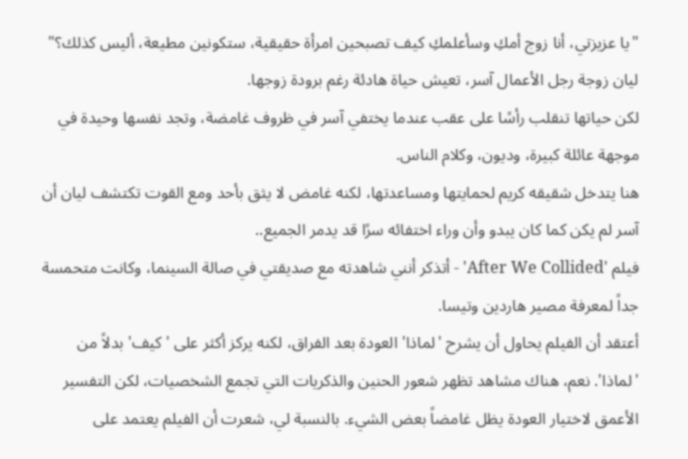"يا عزيزتي، أنا زوج أمكِ وسأعلمكِ كيف تصبحين امرأة حقيقية، ستكونين مطيعة، أليس كذلك؟"
ليان زوجة رجل الأعمال آسر، تعيش حياة هادئة رغم برودة زوجها.
لكن حياتها تنقلب رأسًا على عقب عندما يختفي آسر في ظروف غامضة، وتجد نفسها وحيدة في موجهة عائلة كبيرة، وديون، وكلام الناس.
هنا يتدخل شقيقه كريم لحمايتها ومساعدتها، لكنه غامض لا يثق بأحد ومع القوت تكتشف ليان أن آسر لم يكن كما كان يبدو وأن وراء اختفائه سرًا قد يدمر الجميع..
فيلم 'After We Collided' - أتذكر أنني شاهدته مع صديقتي في صالة السينما، وكانت متحمسة جداً لمعرفة مصير هاردين وتيسا.
أعتقد أن الفيلم يحاول أن يشرح 'لماذا' العودة بعد الفراق، لكنه يركز أكثر على 'كيف' بدلاً من 'لماذا'. نعم، هناك مشاهد تظهر شعور الحنين والذكريات التي تجمع الشخصيات، لكن التفسير الأعمق لاختيار العودة يظل غامضاً بعض الشيء. بالنسبة لي، شعرت أن الفيلم يعتمد على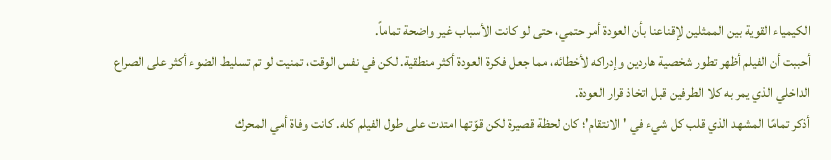الكيمياء القوية بين الممثلين لإقناعنا بأن العودة أمر حتمي، حتى لو كانت الأسباب غير واضحة تماماً.
أحببت أن الفيلم أظهر تطور شخصية هاردين وإدراكه لأخطائه، مما جعل فكرة العودة أكثر منطقية. لكن في نفس الوقت، تمنيت لو تم تسليط الضوء أكثر على الصراع الداخلي الذي يمر به كلا الطرفين قبل اتخاذ قرار العودة.
أذكر تمامًا المشهد الذي قلب كل شيء في 'الانتقام'؛ كان لحظة قصيرة لكن قوّتها امتدت على طول الفيلم كله. كانت وفاة أمي المحرك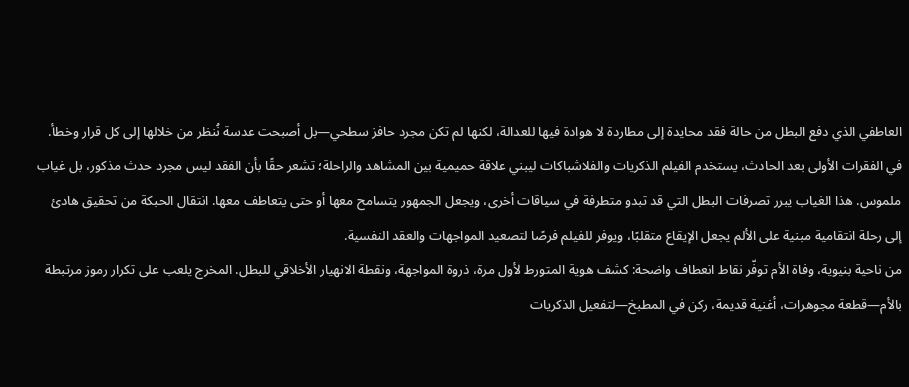العاطفي الذي دفع البطل من حالة فقد محايدة إلى مطاردة لا هوادة فيها للعدالة، لكنها لم تكن مجرد حافز سطحي—بل أصبحت عدسة نُنظر من خلالها إلى كل قرار وخطأ.
في الفقرات الأولى بعد الحادث، يستخدم الفيلم الذكريات والفلاشباكات ليبني علاقة حميمية بين المشاهد والراحلة؛ تشعر حقًا بأن الفقد ليس مجرد حدث مذكور، بل غياب ملموس. هذا الغياب يبرر تصرفات البطل التي قد تبدو متطرفة في سياقات أخرى، ويجعل الجمهور يتسامح معها أو حتى يتعاطف معها. انتقال الحبكة من تحقيق هادئ إلى رحلة انتقامية مبنية على الألم يجعل الإيقاع متقلبًا، ويوفر للفيلم فرصًا لتصعيد المواجهات والعقد النفسية.
من ناحية بنيوية، وفاة الأم توفّر نقاط انعطاف واضحة: كشف هوية المتورط لأول مرة، ذروة المواجهة، ونقطة الانهيار الأخلاقي للبطل. المخرج يلعب على تكرار رموز مرتبطة بالأم—قطعة مجوهرات، أغنية قديمة، ركن في المطبخ—لتفعيل الذكريات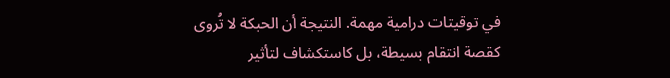في توقيتات درامية مهمة. النتيجة أن الحبكة لا تُروى كقصة انتقام بسيطة، بل كاستكشاف لتأثير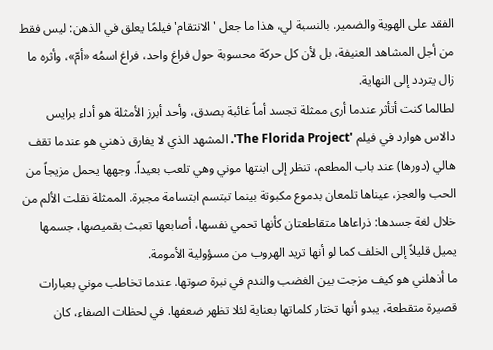الفقد على الهوية والضمير. بالنسبة لي، هذا ما جعل 'الانتقام' فيلمًا يعلق في الذهن: ليس فقط من أجل المشاهد العنيفة، بل لأن كل حركة محسوبة حول فراغ واحد، فراغ اسمُه «أمّ»، وأثره ما زال يتردد إلى النهاية.
لطالما كنت أتأثر عندما أرى ممثلة تجسد أماً غائبة بصدق، وأحد أبرز الأمثلة هو أداء برايس دالاس هوارد في فيلم 'The Florida Project'. المشهد الذي لا يفارق ذهني هو عندما تقف هالي (دورها) عند باب المطعم، تنظر إلى ابنتها موني وهي تلعب بعيداً. وجهها يحمل مزيجاً من الحب والعجز، عيناها تلمعان بدموع مكبوتة بينما تبتسم ابتسامة مجبرة. الممثلة نقلت الألم من خلال لغة جسدها: ذراعاها متقاطعتان كأنها تحمي نفسها، أصابعها تعبث بقميصها، جسمها يميل قليلاً إلى الخلف كما لو أنها تريد الهروب من مسؤولية الأمومة.
ما أذهلني هو كيف مزجت بين الغضب والندم في نبرة صوتها. عندما تخاطب موني بعبارات قصيرة متقطعة، يبدو أنها تختار كلماتها بعناية لئلا تظهر ضعفها. في لحظات الصفاء، كان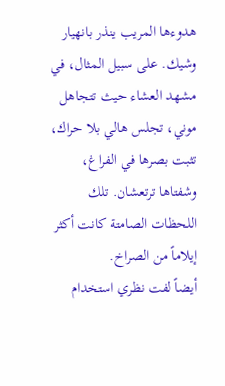هدوءها المريب ينذر بانهيار وشيك. على سبيل المثال، في مشهد العشاء حيث تتجاهل موني، تجلس هالي بلا حراك، تثبت بصرها في الفراغ، وشفتاها ترتعشان. تلك اللحظات الصامتة كانت أكثر إيلاماً من الصراخ.
أيضاً لفت نظري استخدام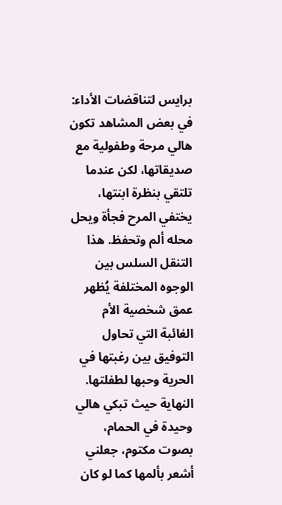برايس لتناقضات الأداء: في بعض المشاهد تكون هالي مرحة وطفولية مع صديقاتها، لكن عندما تلتقي بنظرة ابنتها، يختفي المرح فجأة ويحل محله ألم وتحفظ. هذا التنقل السلس بين الوجوه المختلفة يُظهر عمق شخصية الأم الغائبة التي تحاول التوفيق بين رغبتها في الحرية وحبها لطفلتها. النهاية حيث تبكي هالي وحيدة في الحمام، بصوت مكتوم، جعلني أشعر بألمها كما لو كان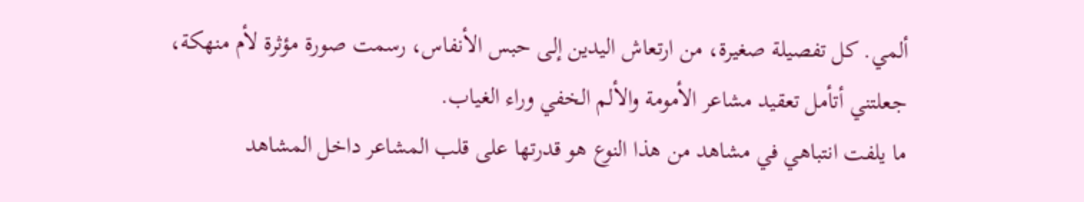ألمي. كل تفصيلة صغيرة، من ارتعاش اليدين إلى حبس الأنفاس، رسمت صورة مؤثرة لأم منهكة، جعلتني أتأمل تعقيد مشاعر الأمومة والألم الخفي وراء الغياب.
ما يلفت انتباهي في مشاهد من هذا النوع هو قدرتها على قلب المشاعر داخل المشاهد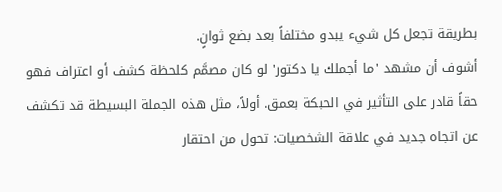بطريقة تجعل كل شيء يبدو مختلفاً بعد بضع ثوانٍ.
أشوف أن مشهد 'ما أجملك يا دكتور' لو كان مصمَّم كلحظة كشف أو اعتراف فهو حقاً قادر على التأثير في الحبكة بعمق. أولاً، مثل هذه الجملة البسيطة قد تكشف عن اتجاه جديد في علاقة الشخصيات: تحول من احتقار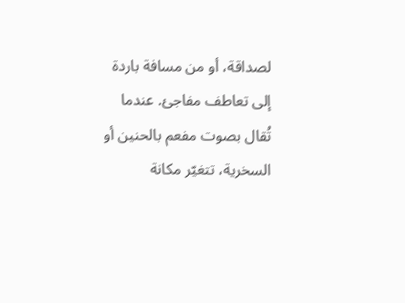لصداقة، أو من مسافة باردة إلى تعاطف مفاجئ. عندما تُقال بصوت مفعم بالحنين أو السخرية، تتغيّر مكانة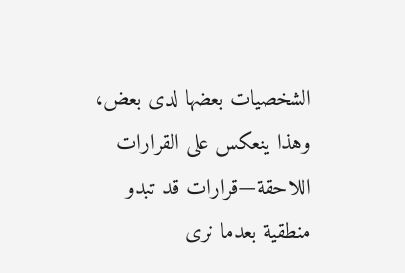الشخصيات بعضها لدى بعض، وهذا ينعكس على القرارات اللاحقة—قرارات قد تبدو منطقية بعدما نرى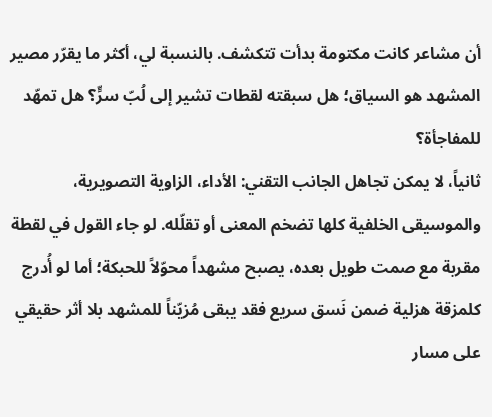أن مشاعر كانت مكتومة بدأت تتكشف. بالنسبة لي، أكثر ما يقرّر مصير المشهد هو السياق؛ هل سبقته لقطات تشير إلى لُبّ سرٍّ؟ هل تمهّد للمفاجأة؟
ثانياً، لا يمكن تجاهل الجانب التقني: الأداء، الزاوية التصويرية، والموسيقى الخلفية كلها تضخم المعنى أو تقلّله. لو جاء القول في لقطة مقربة مع صمت طويل بعده، يصبح مشهداً محوّلاً للحبكة؛ أما لو أُدرج كلمزقة هزلية ضمن نَسق سريع فقد يبقى مُزيّناً للمشهد بلا أثر حقيقي على مسار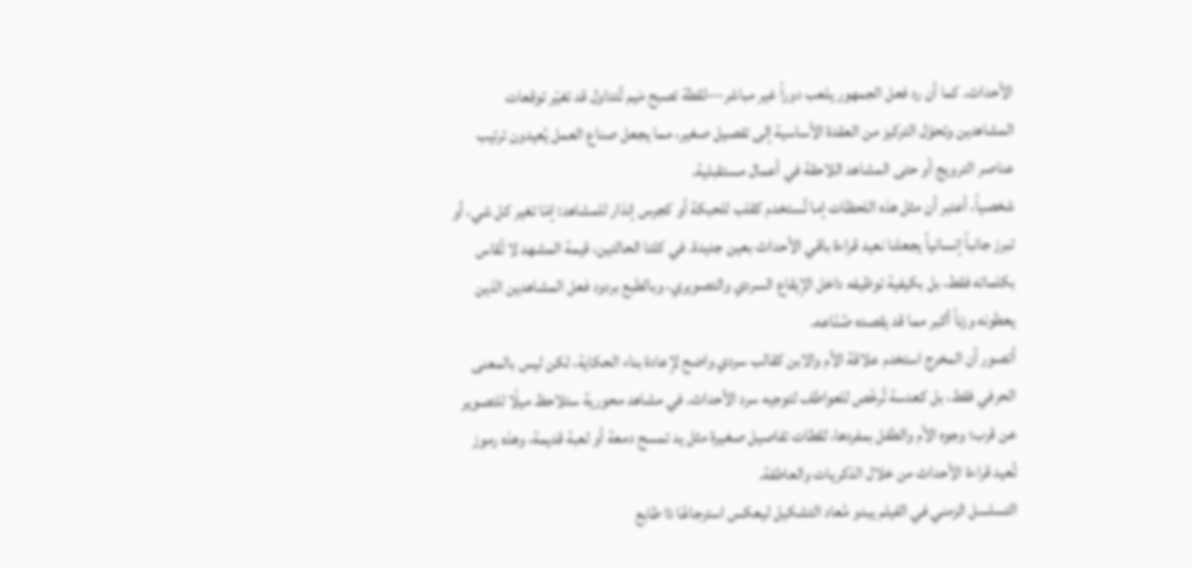الأحداث. كما أن رد فعل الجمهور يلعب دوراً غير مباشر—لقطة تصبح مَيم تُتداول قد تغيّر توقعات المشاهدين وتحوّل التركيز من العقدة الأساسية إلى تفصيل صغير، مما يجعل صناع العمل يُعيدون ترتيب عناصر الترويج أو حتى المشاهد اللاحقة في أعمال مستقبلية.
شخصياً، أعتبر أن مثل هذه اللحظات إما تُستخدم كقلب للحبكة أو كجرس إنذار للمشاهد: إمّا تغير كل شي، أو تبرز جانباً إنسانياً يجعلنا نعيد قراءة باقي الأحداث بعين جديدة. في كلتا الحالتين، قيمة المشهد لا تُقاس بكلماته فقط، بل بكيفية توظيفه داخل الإيقاع السردي والتصويري، وبالطبع بردود فعل المشاهدين الذين يعطونه وزناً أكبر مما قد يقصده صُنّاعه.
أتصور أن المخرج استخدم علاقة الأم والابن كقالب سردي واضح لإعادة بناء الحكاية، لكن ليس بالمعنى الحرفي فقط، بل كعدسة تُرخّص للعواطف لتوجيه سرد الأحداث. في مشاهد محورية ستلاحظ ميلًا للتصوير عن قرب؛ وجوه الأم والطفل بمفردها، لقطات تفاصيل صغيرة مثل يد تمسح دمعة أو لعبة قديمة، وهذه رموز تُعيد قراءة الأحداث من خلال الذكريات والعاطفة.
التسلسل الزمني في الفيلم يبدو مُعاد التشكيل ليعكس استرجاعًا ذا طابع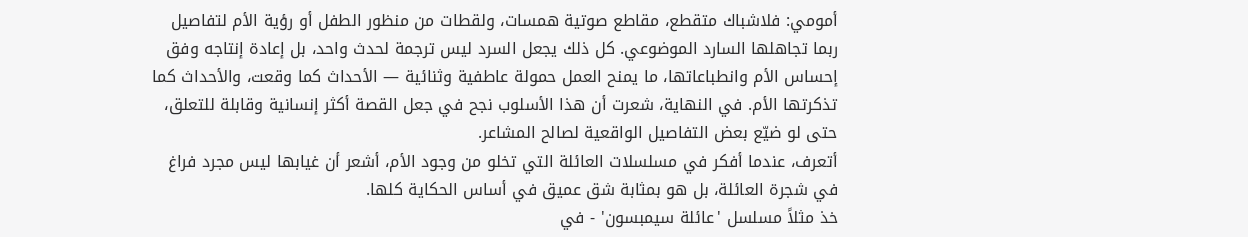أمومي: فلاشباك متقطع، مقاطع صوتية همسات، ولقطات من منظور الطفل أو رؤية الأم لتفاصيل ربما تجاهلها السارد الموضوعي. كل ذلك يجعل السرد ليس ترجمة لحدث واحد، بل إعادة إنتاجه وفق إحساس الأم وانطباعاتها، ما يمنح العمل حمولة عاطفية وثنائية — الأحداث كما وقعت، والأحداث كما تذكرتها الأم. في النهاية، شعرت أن هذا الأسلوب نجح في جعل القصة أكثر إنسانية وقابلة للتعلق، حتى لو ضيّع بعض التفاصيل الواقعية لصالح المشاعر.
أتعرف، عندما أفكر في مسلسلات العائلة التي تخلو من وجود الأم، أشعر أن غيابها ليس مجرد فراغ في شجرة العائلة، بل هو بمثابة شق عميق في أساس الحكاية كلها.
خذ مثلاً مسلسل 'عائلة سيمبسون' - في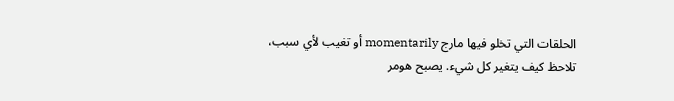الحلقات التي تخلو فيها مارج momentarily أو تغيب لأي سبب، تلاحظ كيف يتغير كل شيء. يصبح هومر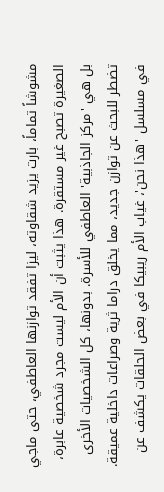مشوشاً تماماً، بارت يزيد شقاوته، ليزا تفقد توازنها العاطفي، حتى ماجي الصغيرة تصبح غير مستقرة. هذا يثبت أن الأم ليست مجرد شخصية عابرة، بل هي 'مركز الجاذبية' العاطفي للأسرة. بدونها، كل الشخصيات الأخرى تضطر للبحث عن توازن جديد، مما يخلق دراما ثرية وصراعات داخلية عميقة.
في مسلسل 'هذا نحن'، غياب الأم ريبيكا في بعض الحلقات يكشف عن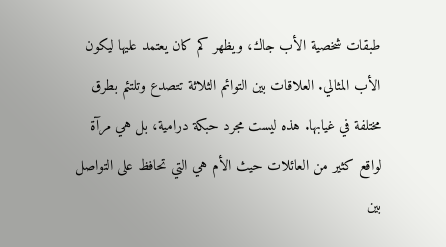طبقات شخصية الأب جاك، ويظهر كم كان يعتمد عليها ليكون الأب المثالي. العلاقات بين التوائم الثلاثة تتصدع وتلتئم بطرق مختلفة في غيابها. هذه ليست مجرد حبكة درامية، بل هي مرآة لواقع كثير من العائلات حيث الأم هي التي تحافظ على التواصل بين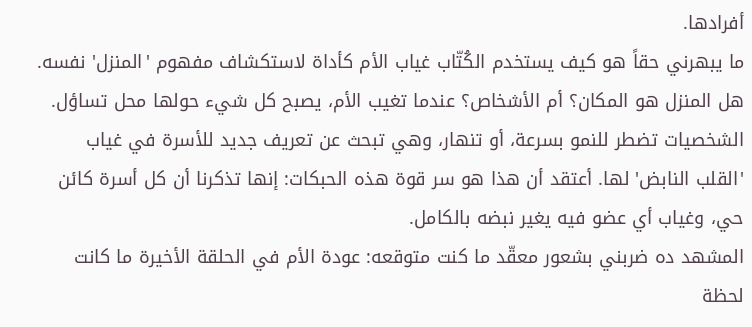أفرادها.
ما يبهرني حقاً هو كيف يستخدم الكُتّاب غياب الأم كأداة لاستكشاف مفهوم 'المنزل' نفسه. هل المنزل هو المكان؟ أم الأشخاص؟ عندما تغيب الأم، يصبح كل شيء حولها محل تساؤل. الشخصيات تضطر للنمو بسرعة، أو تنهار، وهي تبحث عن تعريف جديد للأسرة في غياب 'القلب النابض' لها. أعتقد أن هذا هو سر قوة هذه الحبكات: إنها تذكرنا أن كل أسرة كائن حي، وغياب أي عضو فيه يغير نبضه بالكامل.
المشهد ده ضربني بشعور معقّد ما كنت متوقعه: عودة الأم في الحلقة الأخيرة ما كانت لحظة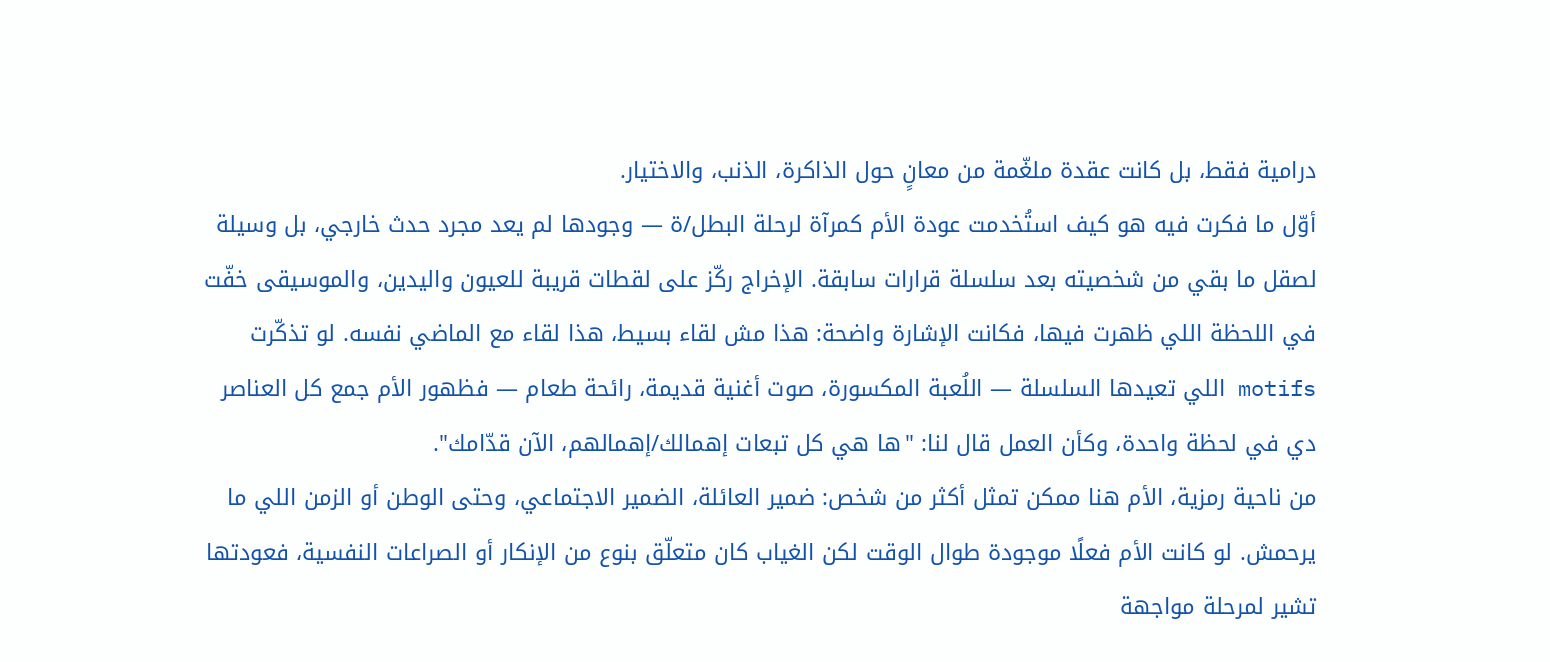درامية فقط، بل كانت عقدة ملغّمة من معانٍ حول الذاكرة، الذنب، والاختيار.
أوّل ما فكرت فيه هو كيف استُخدمت عودة الأم كمرآة لرحلة البطل/ة — وجودها لم يعد مجرد حدث خارجي، بل وسيلة لصقل ما بقي من شخصيته بعد سلسلة قرارات سابقة. الإخراج ركّز على لقطات قريبة للعيون واليدين، والموسيقى خفّت في اللحظة اللي ظهرت فيها، فكانت الإشارة واضحة: هذا مش لقاء بسيط، هذا لقاء مع الماضي نفسه. لو تذكّرت motifs اللي تعيدها السلسلة — اللُعبة المكسورة، صوت أغنية قديمة، رائحة طعام — فظهور الأم جمع كل العناصر دي في لحظة واحدة، وكأن العمل قال لنا: "ها هي كل تبعات إهمالك/إهمالهم، الآن قدّامك".
من ناحية رمزية، الأم هنا ممكن تمثل أكثر من شخص: ضمير العائلة، الضمير الاجتماعي، وحتى الوطن أو الزمن اللي ما يرحمش. لو كانت الأم فعلًا موجودة طوال الوقت لكن الغياب كان متعلّق بنوع من الإنكار أو الصراعات النفسية، فعودتها تشير لمرحلة مواجهة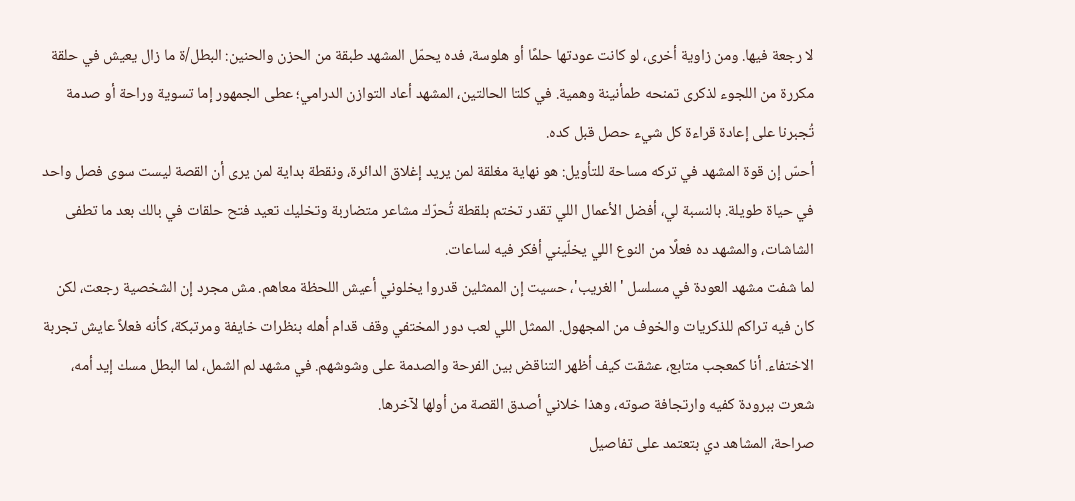لا رجعة فيها. ومن زاوية أخرى، لو كانت عودتها حلمًا أو هلوسة، فده يحمّل المشهد طبقة من الحزن والحنين: البطل/ة ما زال يعيش في حلقة مكررة من اللجوء لذكرى تمنحه طمأنينة وهمية. في كلتا الحالتين، المشهد أعاد التوازن الدرامي؛ عطى الجمهور إما تسوية وراحة أو صدمة تُجبرنا على إعادة قراءة كل شيء حصل قبل كده.
أحسّ إن قوة المشهد في تركه مساحة للتأويل: هو نهاية مغلقة لمن يريد إغلاق الدائرة، ونقطة بداية لمن يرى أن القصة ليست سوى فصل واحد في حياة طويلة. بالنسبة لي، أفضل الأعمال اللي تقدر تختم بلقطة تُحرّك مشاعر متضاربة وتخليك تعيد فتح حلقات في بالك بعد ما تطفى الشاشات، والمشهد ده فعلًا من النوع اللي يخلّيني أفكر فيه لساعات.
لما شفت مشهد العودة في مسلسل 'الغريب'، حسيت إن الممثلين قدروا يخلوني أعيش اللحظة معاهم. مش مجرد إن الشخصية رجعت، لكن كان فيه تراكم للذكريات والخوف من المجهول. الممثل اللي لعب دور المختفي وقف قدام أهله بنظرات خايفة ومرتبكة، كأنه فعلاً عايش تجربة الاختفاء. أنا كمعجب متابع، عشقت كيف أظهر التناقض بين الفرحة والصدمة على وشوشهم. في مشهد لم الشمل، لما البطل مسك إيد أمه، شعرت ببرودة كفيه وارتجافة صوته، وهذا خلاني أصدق القصة من أولها لآخرها.
صراحة، المشاهد دي بتعتمد على تفاصيل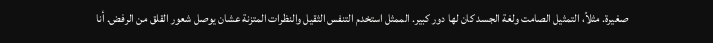صغيرة. مثلاً، التمثيل الصامت ولغة الجسد كان لها دور كبير. الممثل استخدم التنفس الثقيل والنظرات المتزنة عشان يوصل شعور القلق من الرفض. أنا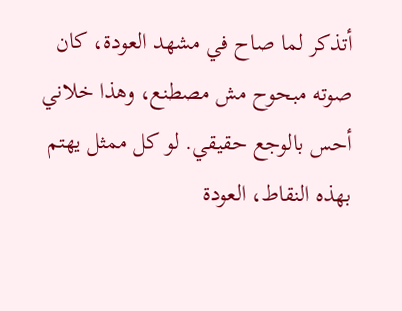أتذكر لما صاح في مشهد العودة، كان صوته مبحوح مش مصطنع، وهذا خلاني أحس بالوجع حقيقي. لو كل ممثل يهتم بهذه النقاط، العودة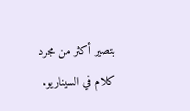بتصير أكثر من مجرد كلام في السيناريو.